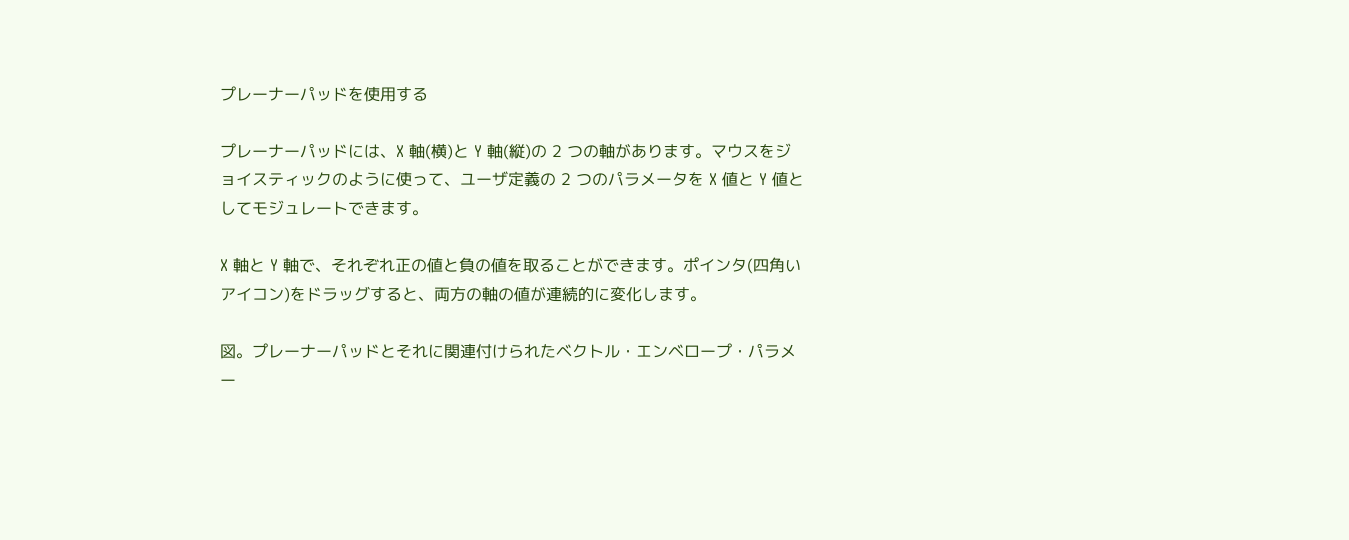プレーナーパッドを使用する

プレーナーパッドには、X 軸(横)と Y 軸(縦)の 2 つの軸があります。マウスをジョイスティックのように使って、ユーザ定義の 2 つのパラメータを X 値と Y 値としてモジュレートできます。

X 軸と Y 軸で、それぞれ正の値と負の値を取ることができます。ポインタ(四角いアイコン)をドラッグすると、両方の軸の値が連続的に変化します。

図。プレーナーパッドとそれに関連付けられたベクトル・エンベロープ・パラメー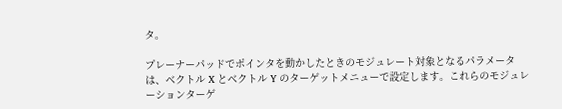タ。

プレーナーパッドでポインタを動かしたときのモジュレート対象となるパラメータは、ベクトル X とベクトル Y のターゲットメニューで設定します。これらのモジュレーションターゲ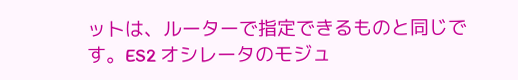ットは、ルーターで指定できるものと同じです。ES2 オシレータのモジュ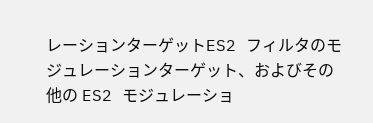レーションターゲットES2 フィルタのモジュレーションターゲット、およびその他の ES2 モジュレーショ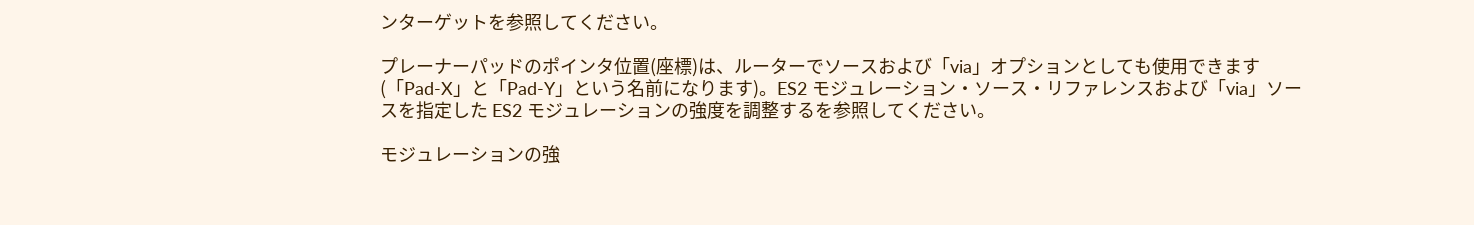ンターゲットを参照してください。

プレーナーパッドのポインタ位置(座標)は、ルーターでソースおよび「via」オプションとしても使用できます(「Pad-X」と「Pad-Y」という名前になります)。ES2 モジュレーション・ソース・リファレンスおよび「via」ソースを指定した ES2 モジュレーションの強度を調整するを参照してください。

モジュレーションの強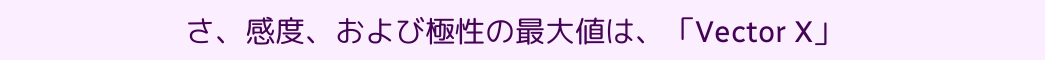さ、感度、および極性の最大値は、「Vector X」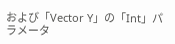および「Vector Y」の「Int」パラメータ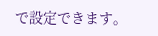で設定できます。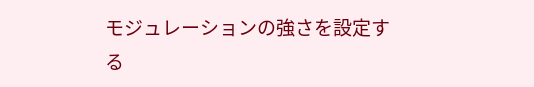モジュレーションの強さを設定する